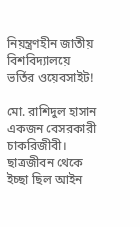নিয়ন্ত্রণহীন জাতীয় বিশবিদ্যালয়ে ভর্তির ওয়েবসাইট!

মো. রাশিদুল হাসান একজন বেসরকারী চাকরিজীবী। ছাত্রজীবন থেকে ইচ্ছা ছিল আইন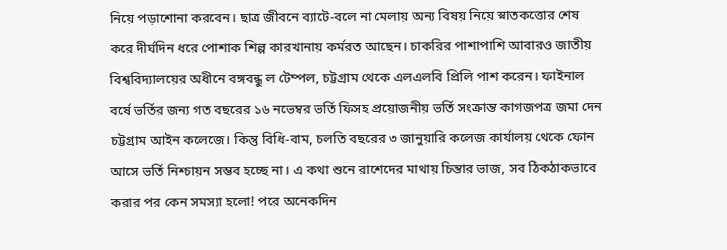নিয়ে পড়াশোনা করবেন। ছাত্র জীবনে ব্যাটে-বলে না মেলায় অন্য বিষয় নিয়ে স্নাতকত্তোর শেষ করে দীর্ঘদিন ধরে পোশাক শিল্প কারখানায় কর্মরত আছেন। চাকরির পাশাপাশি আবারও জাতীয় বিশ্ববিদ্যালয়ের অধীনে বঙ্গবন্ধু ল টেম্পল, চট্টগ্রাম থেকে এলএলবি প্রিলি পাশ করেন। ফাইনাল বর্ষে ভর্তির জন্য গত বছরের ১৬ নভেম্বর ভর্তি ফিসহ প্রয়োজনীয় ভর্তি সংক্রান্ত কাগজপত্র জমা দেন চট্টগ্রাম আইন কলেজে। কিন্তু বিধি-বাম, চলতি বছরের ৩ জানুয়ারি কলেজ কার্যালয় থেকে ফোন আসে ভর্তি নিশ্চায়ন সম্ভব হচ্ছে না। এ কথা শুনে রাশেদের মাথায় চিন্তার ভাজ, সব ঠিকঠাকভাবে করার পর কেন সমস্যা হলো! পরে অনেকদিন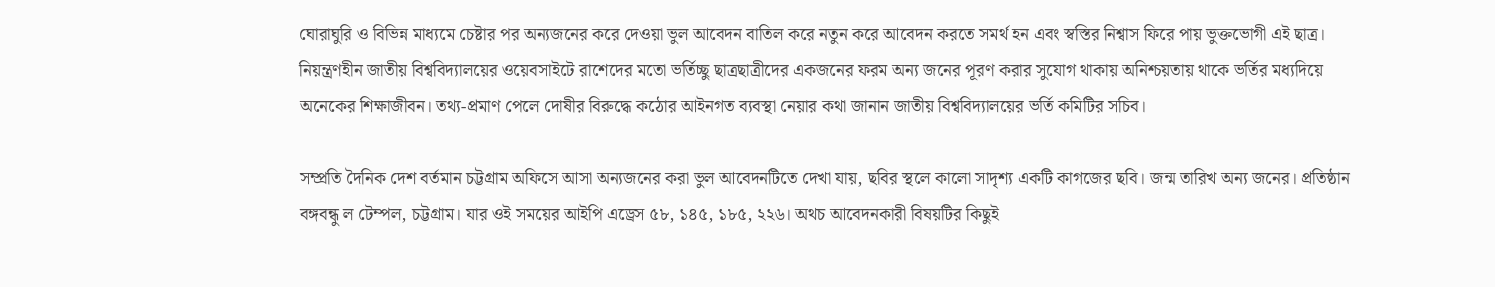ঘোরাঘুরি ও বিভিন্ন মাধ্যমে চেষ্টার পর অন্যজনের করে দেওয়া ভুল আবেদন বাতিল করে নতুন করে আবেদন করতে সমর্থ হন এবং স্বস্তির নিশ্বাস ফিরে পায় ভুক্তভোগী এই ছাত্র। নিয়ন্ত্রণহীন জাতীয় বিশ্ববিদ্যালয়ের ওয়েবসাইটে রাশেদের মতো ভর্তিচ্ছু ছাত্রছাত্রীদের একজনের ফরম অন্য জনের পূরণ করার সুযোগ থাকায় অনিশ্চয়তায় থাকে ভর্তির মধ্যদিয়ে অনেকের শিক্ষাজীবন। তথ্য-প্রমাণ পেলে দোষীর বিরুদ্ধে কঠোর আইনগত ব্যবস্থা নেয়ার কথা জানান জাতীয় বিশ্ববিদ্যালয়ের ভর্তি কমিটির সচিব।

সম্প্রতি দৈনিক দেশ বর্তমান চট্টগ্রাম অফিসে আসা অন্যজনের করা ভুল আবেদনটিতে দেখা যায়, ছবির স্থলে কালো সাদৃশ্য একটি কাগজের ছবি। জন্ম তারিখ অন্য জনের। প্রতিষ্ঠান বঙ্গবন্ধু ল টেম্পল, চট্টগ্রাম। যার ওই সময়ের আইপি এড্রেস ৫৮, ১৪৫, ১৮৫, ২২৬। অথচ আবেদনকারী বিষয়টির কিছুই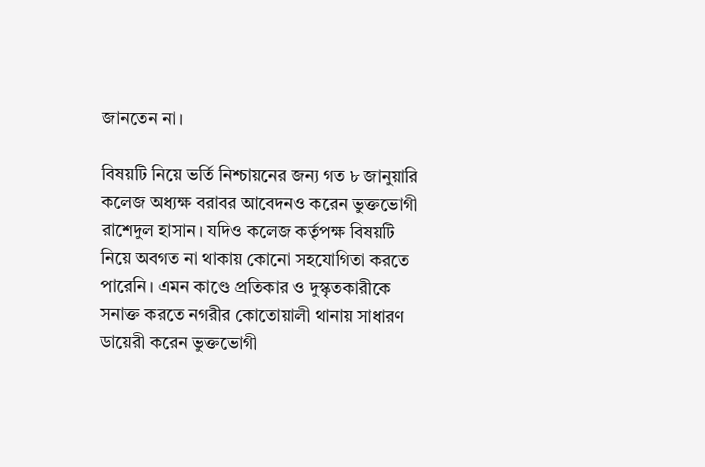জানতেন না।

বিষয়টি নিয়ে ভর্তি নিশ্চায়নের জন্য গত ৮ জানুয়ারি কলেজ অধ্যক্ষ বরাবর আবেদনও করেন ভুক্তভোগী রাশেদুল হাসান। যদিও কলেজ কর্তৃপক্ষ বিষয়টি নিয়ে অবগত না থাকায় কোনো সহযোগিতা করতে পারেনি। এমন কাণ্ডে প্রতিকার ও দুস্কৃতকারীকে সনাক্ত করতে নগরীর কোতোয়ালী থানায় সাধারণ ডায়েরী করেন ভুক্তভোগী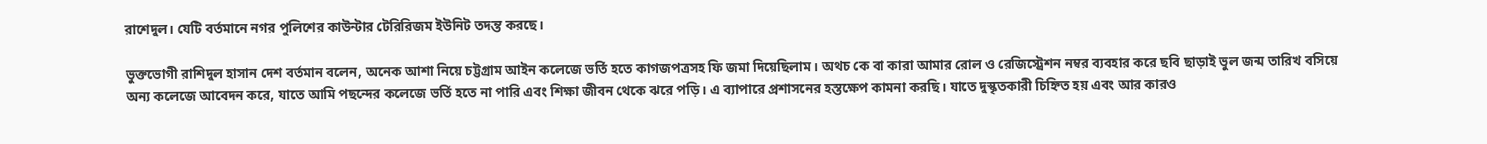রাশেদুল। যেটি বর্তমানে নগর পুলিশের কাউন্টার টেরিরিজম ইউনিট তদন্ত করছে।

ভুক্তভোগী রাশিদুল হাসান দেশ বর্তমান বলেন, অনেক আশা নিয়ে চট্টগ্রাম আইন কলেজে ভর্তি হতে কাগজপত্রসহ ফি জমা দিয়েছিলাম। অথচ কে বা কারা আমার রোল ও রেজিস্ট্রেশন নম্বর ব্যবহার করে ছবি ছাড়াই ভুল জন্ম তারিখ বসিয়ে অন্য কলেজে আবেদন করে, যাতে আমি পছন্দের কলেজে ভর্তি হতে না পারি এবং শিক্ষা জীবন থেকে ঝরে পড়ি। এ ব্যাপারে প্রশাসনের হস্তক্ষেপ কামনা করছি। যাতে দুস্কৃতকারী চিহ্নিত হয় এবং আর কারও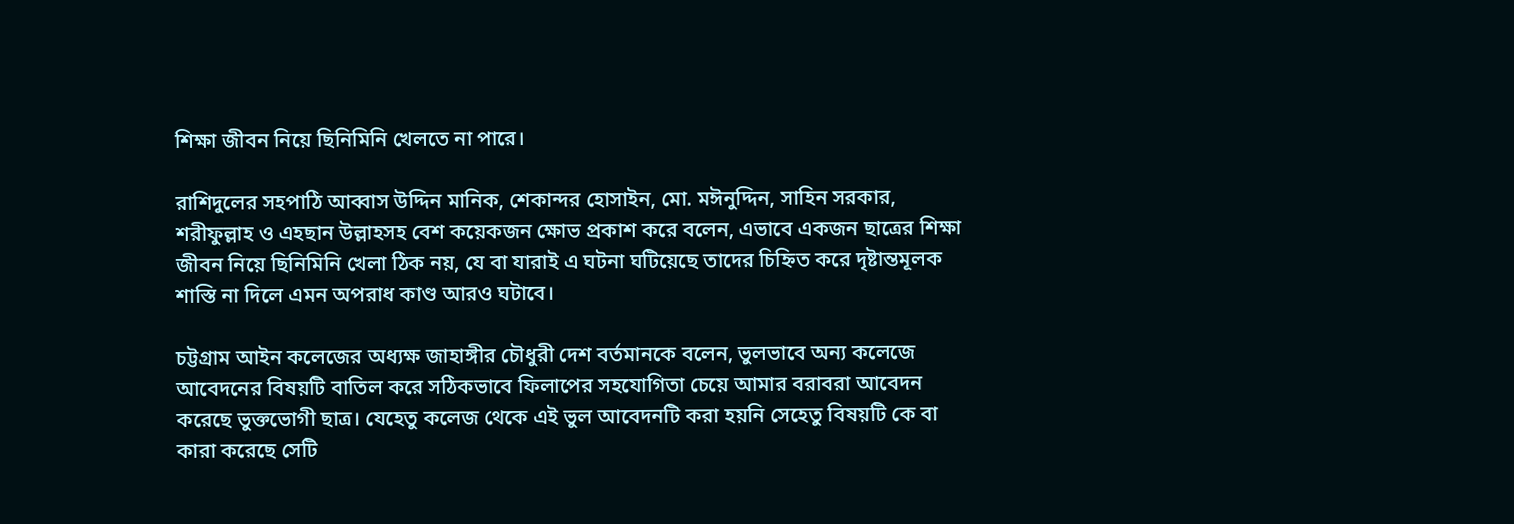শিক্ষা জীবন নিয়ে ছিনিমিনি খেলতে না পারে।

রাশিদুলের সহপাঠি আব্বাস উদ্দিন মানিক, শেকান্দর হোসাইন, মো. মঈনুদ্দিন, সাহিন সরকার, শরীফুল্লাহ ও এহছান উল্লাহসহ বেশ কয়েকজন ক্ষোভ প্রকাশ করে বলেন, এভাবে একজন ছাত্রের শিক্ষা জীবন নিয়ে ছিনিমিনি খেলা ঠিক নয়, যে বা যারাই এ ঘটনা ঘটিয়েছে তাদের চিহ্নিত করে দৃষ্টান্তমূলক শাস্তি না দিলে এমন অপরাধ কাণ্ড আরও ঘটাবে।

চট্টগ্রাম আইন কলেজের অধ্যক্ষ জাহাঙ্গীর চৌধুরী দেশ বর্তমানকে বলেন, ভুলভাবে অন্য কলেজে আবেদনের বিষয়টি বাতিল করে সঠিকভাবে ফিলাপের সহযোগিতা চেয়ে আমার বরাবরা আবেদন করেছে ভুক্তভোগী ছাত্র। যেহেতু কলেজ থেকে এই ভুল আবেদনটি করা হয়নি সেহেতু বিষয়টি কে বা কারা করেছে সেটি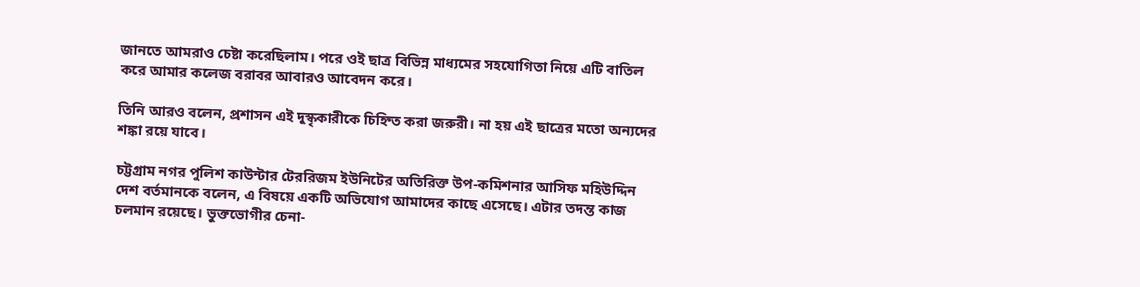জানতে আমরাও চেষ্টা করেছিলাম। পরে ওই ছাত্র বিভিন্ন মাধ্যমের সহযোগিতা নিয়ে এটি বাতিল করে আমার কলেজ বরাবর আবারও আবেদন করে।

তিনি আরও বলেন, প্রশাসন এই দুস্কৃকারীকে চিহ্নিত করা জরুরী। না হয় এই ছাত্রের মতো অন্যদের শঙ্কা রয়ে যাবে।

চট্টগ্রাম নগর পুলিশ কাউন্টার টেররিজম ইউনিটের অতিরিক্ত উপ-কমিশনার আসিফ মহিউদ্দিন দেশ বর্তমানকে বলেন, এ বিষয়ে একটি অভিযোগ আমাদের কাছে এসেছে। এটার তদন্ত কাজ চলমান রয়েছে। ভুক্তভোগীর চেনা-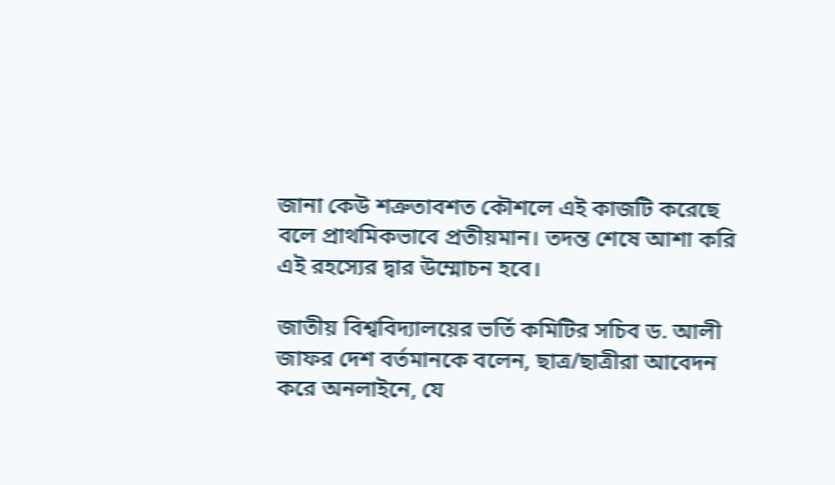জানা কেউ শত্রুতাবশত কৌশলে এই কাজটি করেছে বলে প্রাথমিকভাবে প্রতীয়মান। তদন্ত শেষে আশা করি এই রহস্যের দ্বার উম্মোচন হবে।

জাতীয় বিশ্ববিদ্যালয়ের ভর্তি কমিটির সচিব ড. আলী জাফর দেশ বর্তমানকে বলেন, ছাত্র/ছাত্রীরা আবেদন করে অনলাইনে, যে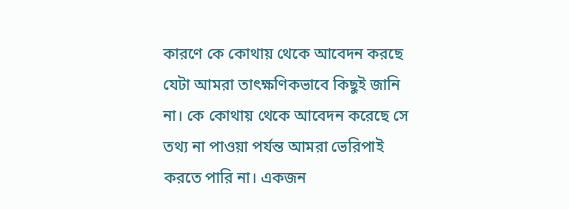কারণে কে কোথায় থেকে আবেদন করছে যেটা আমরা তাৎক্ষণিকভাবে কিছুই জানি না। কে কোথায় থেকে আবেদন করেছে সে তথ্য না পাওয়া পর্যন্ত আমরা ভেরিপাই করতে পারি না। একজন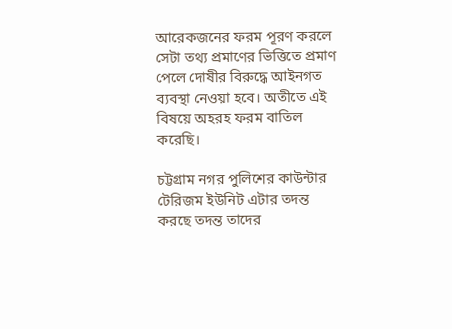আরেকজনের ফরম পূরণ করলে সেটা তথ্য প্রমাণের ভিত্তিতে প্রমাণ পেলে দোষীর বিরুদ্ধে আইনগত ব্যবস্থা নেওয়া হবে। অতীতে এই বিষয়ে অহরহ ফরম বাতিল করেছি।

চট্টগ্রাম নগর পুলিশের কাউন্টার টেরিজম ইউনিট এটার তদন্ত করছে তদন্ত তাদের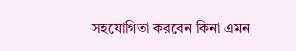সহযোগিতা করবেন কিনা এমন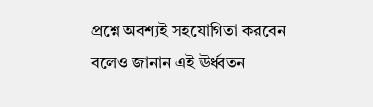প্রশ্নে অবশ্যই সহযোগিতা করবেন বলেও জানান এই ঊর্ধ্বতন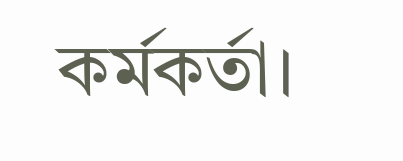কর্মকর্তা।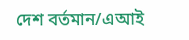দেশ বর্তমান/এআই